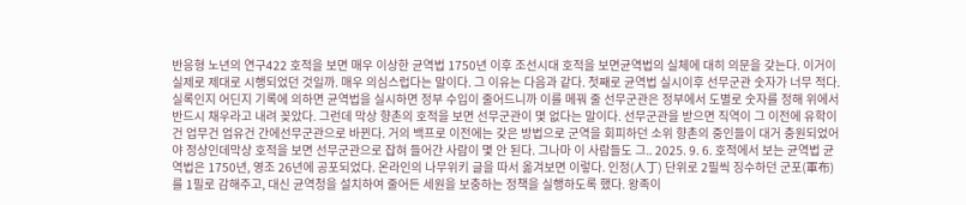반응형 노년의 연구422 호적을 보면 매우 이상한 균역법 1750년 이후 조선시대 호적을 보면균역법의 실체에 대히 의문을 갖는다. 이거이 실제로 제대로 시행되었던 것일까. 매우 의심스럽다는 말이다. 그 이유는 다음과 같다. 첫째로 균역법 실시이후 선무군관 숫자가 너무 적다. 실록인지 어딘지 기록에 의하면 균역법을 실시하면 정부 수입이 줄어드니까 이를 메꿔 줄 선무군관은 정부에서 도별로 숫자를 정해 위에서 반드시 채우라고 내려 꽂았다. 그런데 막상 향촌의 호적을 보면 선무군관이 몇 없다는 말이다. 선무군관을 받으면 직역이 그 이전에 유학이건 업무건 업유건 간에선무군관으로 바뀐다. 거의 백프로 이전에는 갖은 방법으로 군역을 회피하던 소위 향촌의 중인들이 대거 충원되었어야 정상인데막상 호적을 보면 선무군관으로 잡혀 들어간 사람이 몇 안 된다. 그나마 이 사람들도 그.. 2025. 9. 6. 호적에서 보는 균역법 균역법은 1750년, 영조 26년에 공포되었다. 온라인의 나무위키 글을 따서 옮겨보면 이렇다. 인정(人丁) 단위로 2필씩 징수하던 군포(軍布)를 1필로 감해주고, 대신 균역청을 설치하여 줄어든 세원을 보충하는 정책을 실행하도록 했다. 왕족이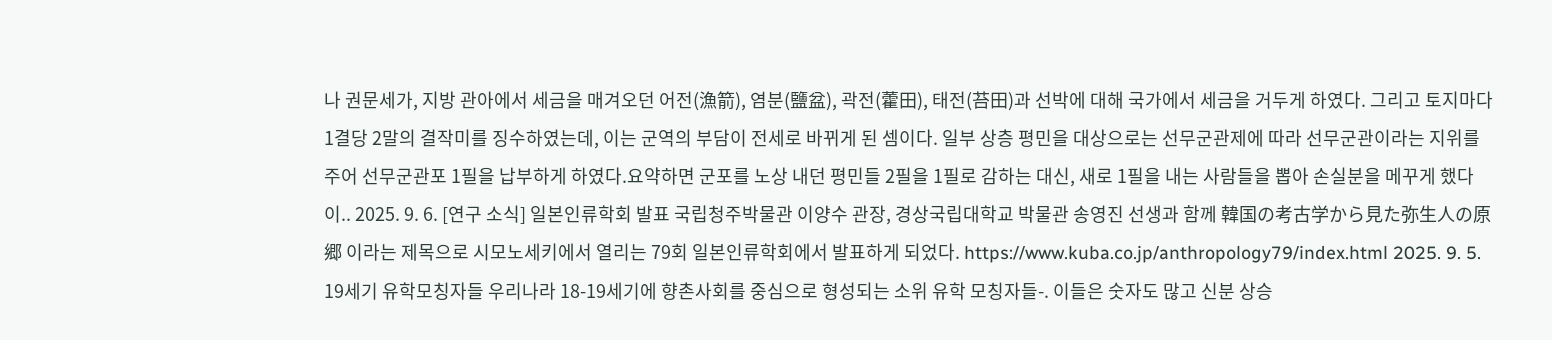나 권문세가, 지방 관아에서 세금을 매겨오던 어전(漁箭), 염분(鹽盆), 곽전(藿田), 태전(苔田)과 선박에 대해 국가에서 세금을 거두게 하였다. 그리고 토지마다 1결당 2말의 결작미를 징수하였는데, 이는 군역의 부담이 전세로 바뀌게 된 셈이다. 일부 상층 평민을 대상으로는 선무군관제에 따라 선무군관이라는 지위를 주어 선무군관포 1필을 납부하게 하였다.요약하면 군포를 노상 내던 평민들 2필을 1필로 감하는 대신, 새로 1필을 내는 사람들을 뽑아 손실분을 메꾸게 했다 이.. 2025. 9. 6. [연구 소식] 일본인류학회 발표 국립청주박물관 이양수 관장, 경상국립대학교 박물관 송영진 선생과 함께 韓国の考古学から見た弥生人の原郷 이라는 제목으로 시모노세키에서 열리는 79회 일본인류학회에서 발표하게 되었다. https://www.kuba.co.jp/anthropology79/index.html 2025. 9. 5. 19세기 유학모칭자들 우리나라 18-19세기에 향촌사회를 중심으로 형성되는 소위 유학 모칭자들-. 이들은 숫자도 많고 신분 상승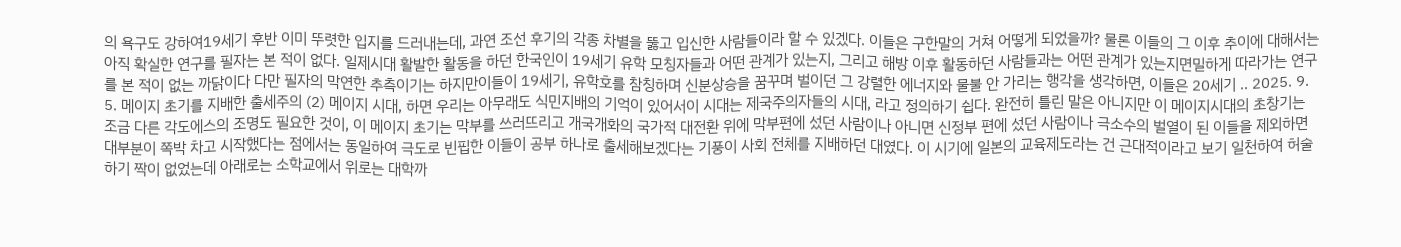의 욕구도 강하여19세기 후반 이미 뚜렷한 입지를 드러내는데, 과연 조선 후기의 각종 차별을 뚫고 입신한 사람들이라 할 수 있겠다. 이들은 구한말의 거쳐 어떻게 되었을까? 물론 이들의 그 이후 추이에 대해서는 아직 확실한 연구를 필자는 본 적이 없다. 일제시대 활발한 활동을 하던 한국인이 19세기 유학 모칭자들과 어떤 관계가 있는지, 그리고 해방 이후 활동하던 사람들과는 어떤 관계가 있는지면밀하게 따라가는 연구를 본 적이 없는 까닭이다 다만 필자의 막연한 추측이기는 하지만이들이 19세기, 유학호를 참칭하며 신분상승을 꿈꾸며 벌이던 그 강렬한 에너지와 물불 안 가리는 행각을 생각하면, 이들은 20세기 .. 2025. 9. 5. 메이지 초기를 지배한 출세주의 (2) 메이지 시대, 하면 우리는 아무래도 식민지배의 기억이 있어서이 시대는 제국주의자들의 시대, 라고 정의하기 쉽다. 완전히 틀린 말은 아니지만 이 메이지시대의 초창기는 조금 다른 각도에스의 조명도 필요한 것이, 이 메이지 초기는 막부를 쓰러뜨리고 개국개화의 국가적 대전환 위에 막부편에 섰던 사람이나 아니면 신정부 편에 섰던 사람이나 극소수의 벌열이 된 이들을 제외하면 대부분이 쪽박 차고 시작했다는 점에서는 동일하여 극도로 빈핍한 이들이 공부 하나로 출세해보겠다는 기풍이 사회 전체를 지배하던 대였다. 이 시기에 일본의 교육제도라는 건 근대적이라고 보기 일천하여 허술하기 짝이 없었는데 아래로는 소학교에서 위로는 대학까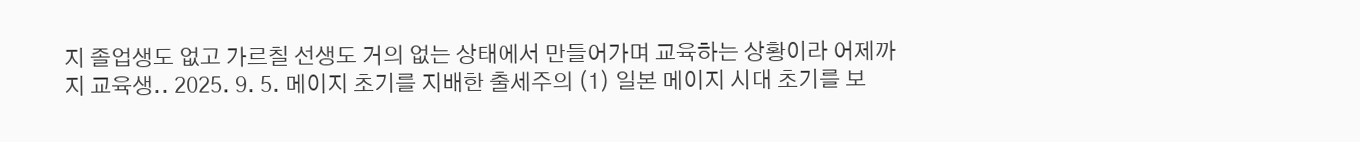지 졸업생도 없고 가르칠 선생도 거의 없는 상태에서 만들어가며 교육하는 상황이라 어제까지 교육생.. 2025. 9. 5. 메이지 초기를 지배한 출세주의 (1) 일본 메이지 시대 초기를 보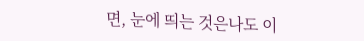면, 눈에 띄는 것은나도 이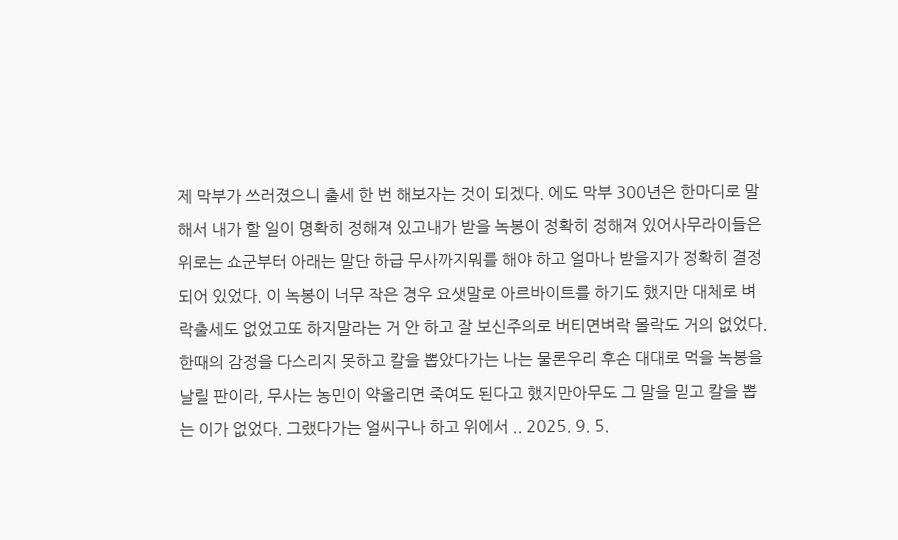제 막부가 쓰러졌으니 출세 한 번 해보자는 것이 되겠다. 에도 막부 300년은 한마디로 말해서 내가 할 일이 명확히 정해져 있고내가 받을 녹봉이 정확히 정해져 있어사무라이들은 위로는 쇼군부터 아래는 말단 하급 무사까지뭐를 해야 하고 얼마나 받을지가 정확히 결정되어 있었다. 이 녹봉이 너무 작은 경우 요샛말로 아르바이트를 하기도 했지만 대체로 벼락출세도 없었고또 하지말라는 거 안 하고 잘 보신주의로 버티면벼락 몰락도 거의 없었다. 한때의 감정을 다스리지 못하고 칼을 뽑았다가는 나는 물론우리 후손 대대로 먹을 녹봉을 날릴 판이라, 무사는 농민이 약올리면 죽여도 된다고 했지만아무도 그 말을 믿고 칼을 뽑는 이가 없었다. 그랬다가는 얼씨구나 하고 위에서 .. 2025. 9. 5.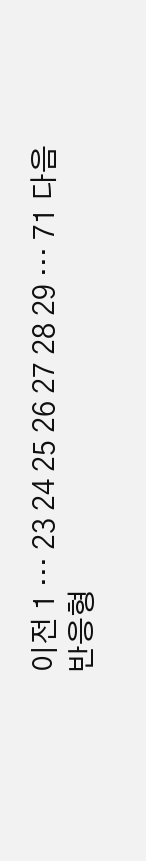이전 1 ··· 23 24 25 26 27 28 29 ··· 71 다음 반응형